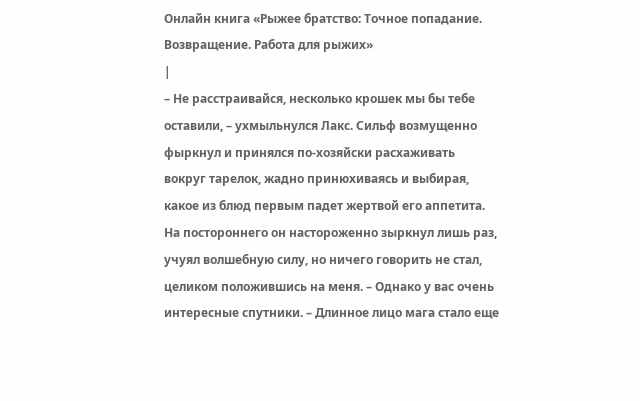Онлайн книга «Рыжее братство: Точное попадание. Возвращение. Работа для рыжих»
|
– Не расстраивайся, несколько крошек мы бы тебе оставили, – ухмыльнулся Лакс. Сильф возмущенно фыркнул и принялся по-хозяйски расхаживать вокруг тарелок, жадно принюхиваясь и выбирая, какое из блюд первым падет жертвой его аппетита. На постороннего он настороженно зыркнул лишь раз, учуял волшебную силу, но ничего говорить не стал, целиком положившись на меня. – Однако у вас очень интересные спутники. – Длинное лицо мага стало еще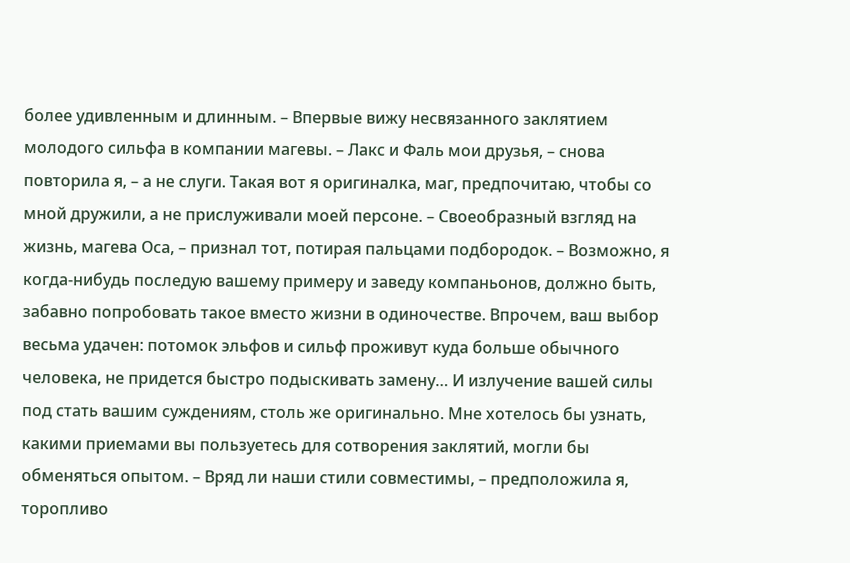более удивленным и длинным. – Впервые вижу несвязанного заклятием молодого сильфа в компании магевы. – Лакс и Фаль мои друзья, – снова повторила я, – а не слуги. Такая вот я оригиналка, маг, предпочитаю, чтобы со мной дружили, а не прислуживали моей персоне. – Своеобразный взгляд на жизнь, магева Оса, – признал тот, потирая пальцами подбородок. – Возможно, я когда-нибудь последую вашему примеру и заведу компаньонов, должно быть, забавно попробовать такое вместо жизни в одиночестве. Впрочем, ваш выбор весьма удачен: потомок эльфов и сильф проживут куда больше обычного человека, не придется быстро подыскивать замену… И излучение вашей силы под стать вашим суждениям, столь же оригинально. Мне хотелось бы узнать, какими приемами вы пользуетесь для сотворения заклятий, могли бы обменяться опытом. – Вряд ли наши стили совместимы, – предположила я, торопливо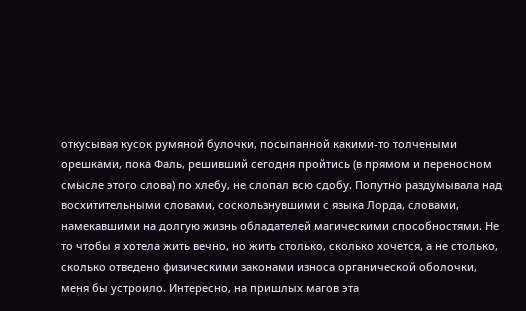откусывая кусок румяной булочки, посыпанной какими-то толчеными орешками, пока Фаль, решивший сегодня пройтись (в прямом и переносном смысле этого слова) по хлебу, не слопал всю сдобу. Попутно раздумывала над восхитительными словами, соскользнувшими с языка Лорда, словами, намекавшими на долгую жизнь обладателей магическими способностями. Не то чтобы я хотела жить вечно, но жить столько, сколько хочется, а не столько, сколько отведено физическими законами износа органической оболочки, меня бы устроило. Интересно, на пришлых магов эта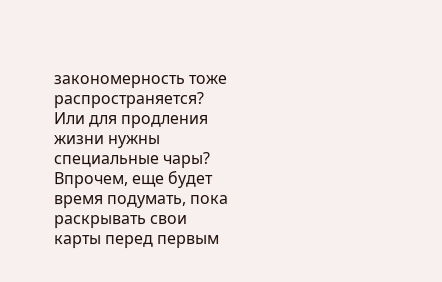закономерность тоже распространяется? Или для продления жизни нужны специальные чары? Впрочем, еще будет время подумать, пока раскрывать свои карты перед первым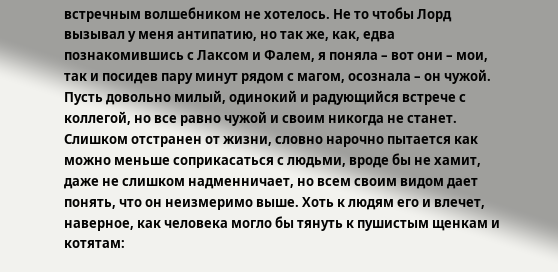встречным волшебником не хотелось. Не то чтобы Лорд вызывал у меня антипатию, но так же, как, едва познакомившись с Лаксом и Фалем, я поняла – вот они – мои, так и посидев пару минут рядом с магом, осознала – он чужой. Пусть довольно милый, одинокий и радующийся встрече с коллегой, но все равно чужой и своим никогда не станет. Слишком отстранен от жизни, словно нарочно пытается как можно меньше соприкасаться с людьми, вроде бы не хамит, даже не слишком надменничает, но всем своим видом дает понять, что он неизмеримо выше. Хоть к людям его и влечет, наверное, как человека могло бы тянуть к пушистым щенкам и котятам: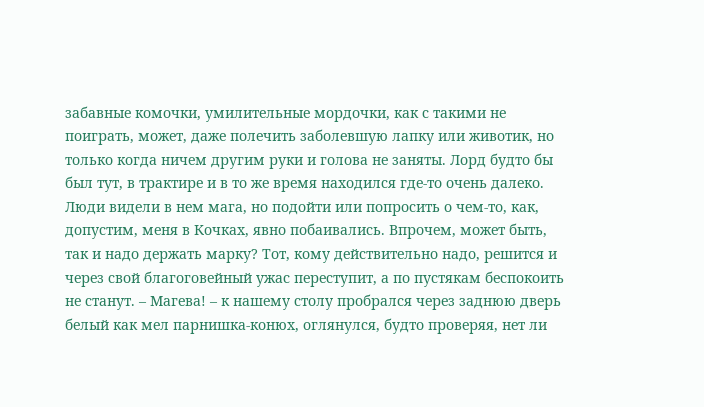забавные комочки, умилительные мордочки, как с такими не поиграть, может, даже полечить заболевшую лапку или животик, но только когда ничем другим руки и голова не заняты. Лорд будто бы был тут, в трактире и в то же время находился где-то очень далеко. Люди видели в нем мага, но подойти или попросить о чем-то, как, допустим, меня в Кочках, явно побаивались. Впрочем, может быть, так и надо держать марку? Тот, кому действительно надо, решится и через свой благоговейный ужас переступит, а по пустякам беспокоить не станут. – Магева! – к нашему столу пробрался через заднюю дверь белый как мел парнишка-конюх, оглянулся, будто проверяя, нет ли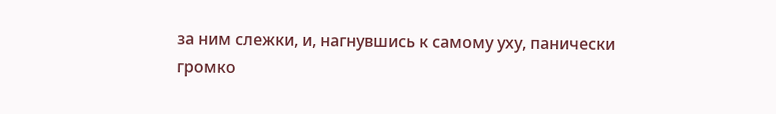за ним слежки, и, нагнувшись к самому уху, панически громко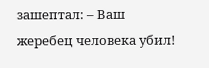зашептал: – Ваш жеребец человека убил!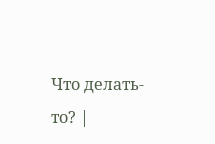Что делать-то? |